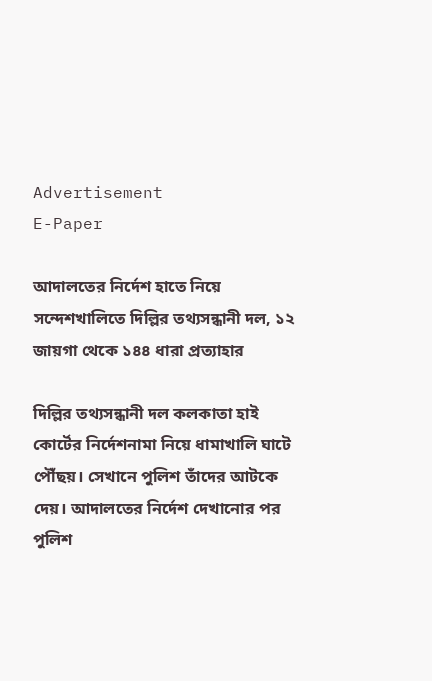Advertisement
E-Paper

আদালতের নির্দেশ হাতে নিয়ে সন্দেশখালিতে দিল্লির তথ্যসন্ধানী দল, ১২ জায়গা থেকে ১৪৪ ধারা প্রত্যাহার

দিল্লির তথ্যসন্ধানী দল কলকাতা হাই কোর্টের নির্দেশনামা নিয়ে ধামাখালি ঘাটে পৌঁছয়। সেখানে পুলিশ তাঁদের আটকে দেয়। আদালতের নির্দেশ দেখানোর পর পুলিশ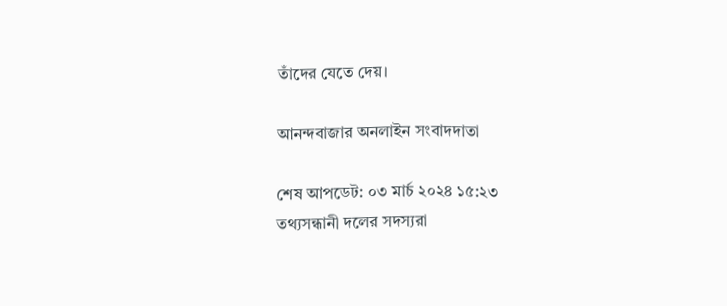তাঁদের যেতে দেয়।

আনন্দবাজার অনলাইন সংবাদদাতা

শেষ আপডেট: ০৩ মার্চ ২০২৪ ১৫:২৩
তথ্যসন্ধানী দলের সদস্যরা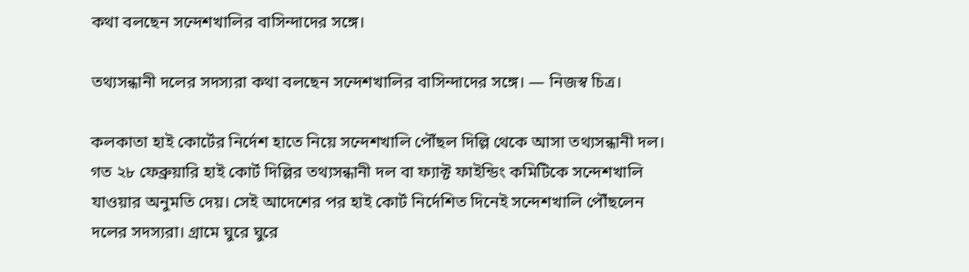কথা বলছেন সন্দেশখালির বাসিন্দাদের সঙ্গে।

তথ্যসন্ধানী দলের সদস্যরা কথা বলছেন সন্দেশখালির বাসিন্দাদের সঙ্গে। — নিজস্ব চিত্র।

কলকাতা হাই কোর্টের নির্দেশ হাতে নিয়ে সন্দেশখালি পৌঁছল দিল্লি থেকে আসা তথ্যসন্ধানী দল। গত ২৮ ফেব্রুয়ারি হাই কোর্ট দিল্লির তথ্যসন্ধানী দল বা ফ্যাক্ট ফাইন্ডিং কমিটিকে সন্দেশখালি যাওয়ার অনুমতি দেয়। সেই আদেশের পর হাই কোর্ট নির্দেশিত দিনেই সন্দেশখালি পৌঁছলেন দলের সদস্যরা। গ্রামে ঘুরে ঘুরে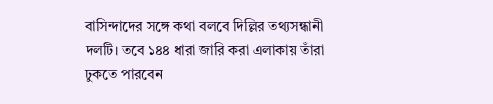বাসিন্দাদের সঙ্গে কথা বলবে দিল্লির তথ্যসন্ধানী দলটি। তবে ১৪৪ ধারা জারি করা এলাকায় তাঁরা ঢুকতে পারবেন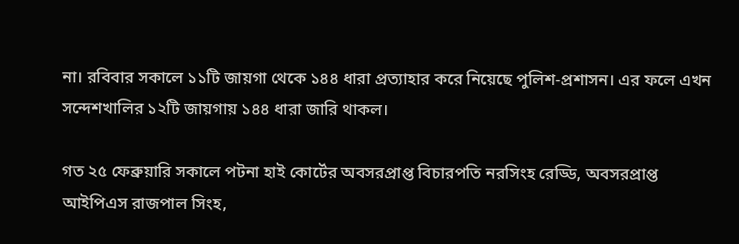না। রবিবার সকালে ১১টি জায়গা থেকে ১৪৪ ধারা প্রত্যাহার করে নিয়েছে পুলিশ-প্রশাসন। এর ফলে এখন সন্দেশখালির ১২টি জায়গায় ১৪৪ ধারা জারি থাকল।

গত ২৫ ফেব্রুয়ারি সকালে পটনা হাই কোর্টের অবসরপ্রাপ্ত বিচারপতি নরসিংহ রেড্ডি, অবসরপ্রাপ্ত আইপিএস রাজপাল সিংহ,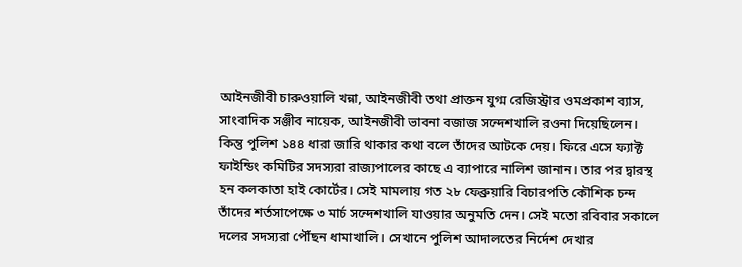আইনজীবী চারুওয়ালি খন্না, আইনজীবী তথা প্রাক্তন যুগ্ম রেজিস্ট্রার ওমপ্রকাশ ব্যাস, সাংবাদিক সঞ্জীব নায়েক, আইনজীবী ভাবনা বজাজ সন্দেশখালি রওনা দিয়েছিলেন। কিন্তু পুলিশ ১৪৪ ধারা জারি থাকার কথা বলে তাঁদের আটকে দেয়। ফিরে এসে ফ্যাক্ট ফাইন্ডিং কমিটির সদস্যরা রাজ্যপালের কাছে এ ব্যাপারে নালিশ জানান। তার পর দ্বারস্থ হন কলকাতা হাই কোর্টের। সেই মামলায় গত ২৮ ফেব্রুয়ারি বিচারপতি কৌশিক চন্দ তাঁদের শর্তসাপেক্ষে ৩ মার্চ সন্দেশখালি যাওয়ার অনুমতি দেন। সেই মতো রবিবার সকালে দলের সদস্যরা পৌঁছন ধামাখালি। সেখানে পুলিশ আদালতের নির্দেশ দেখার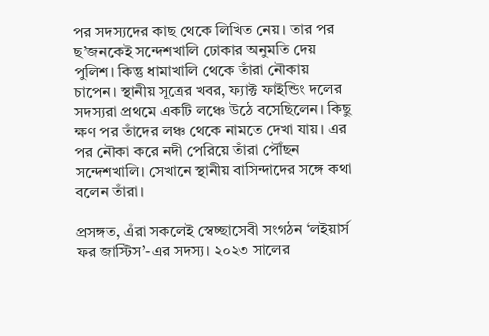পর সদস্যদের কাছ থেকে লিখিত নেয়। তার পর ছ’জনকেই সন্দেশখালি ঢোকার অনুমতি দেয় পুলিশ। কিন্তু ধামাখালি থেকে তাঁরা নৌকায় চাপেন। স্থানীয় সূত্রের খবর, ফ্যাক্ট ফাইন্ডিং দলের সদস্যরা প্রথমে একটি লঞ্চে উঠে বসেছিলেন। কিছু ক্ষণ পর তাঁদের লঞ্চ থেকে নামতে দেখা যায়। এর পর নৌকা করে নদী পেরিয়ে তাঁরা পৌঁছন সন্দেশখালি। সেখানে স্থানীয় বাসিন্দাদের সঙ্গে কথা বলেন তাঁরা।

প্রসঙ্গত, এঁরা সকলেই স্বেচ্ছাসেবী সংগঠন ‘লইয়ার্স ফর জাস্টিস’-এর সদস্য। ২০২৩ সালের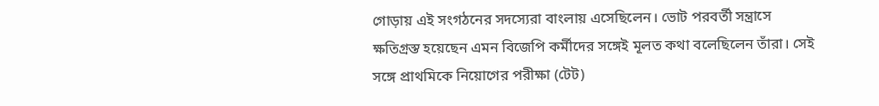গোড়ায় এই সংগঠনের সদস্যেরা বাংলায় এসেছিলেন। ভোট পরবর্তী সন্ত্রাসে ক্ষতিগ্রস্ত হয়েছেন এমন বিজেপি কর্মীদের সঙ্গেই মূলত কথা বলেছিলেন তাঁরা। সেই সঙ্গে প্রাথমিকে নিয়োগের পরীক্ষা (টেট)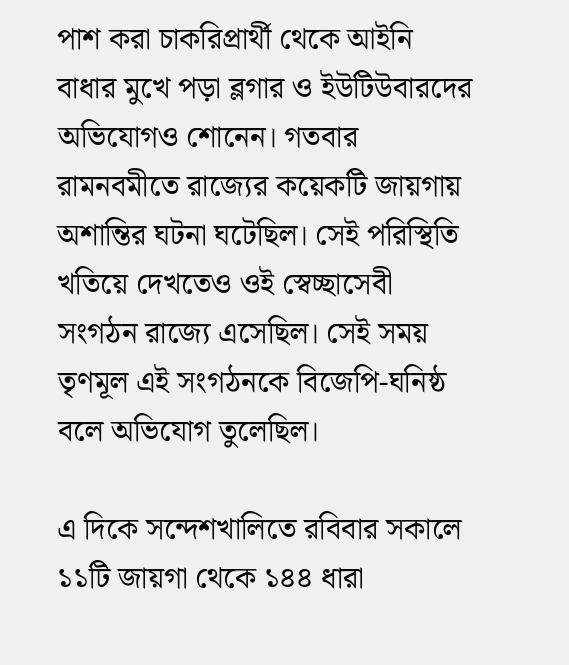পাশ করা চাকরিপ্রার্থী থেকে আইনি বাধার মুখে পড়া ব্লগার ও ইউটিউবারদের অভিযোগও শোনেন। গতবার রামনবমীতে রাজ্যের কয়েকটি জায়গায় অশান্তির ঘটনা ঘটেছিল। সেই পরিস্থিতি খতিয়ে দেখতেও ওই স্বেচ্ছাসেবী সংগঠন রাজ্যে এসেছিল। সেই সময় তৃণমূল এই সংগঠনকে বিজেপি-ঘনিষ্ঠ বলে অভিযোগ তুলেছিল।

এ দিকে সন্দেশখালিতে রবিবার সকালে ১১টি জায়গা থেকে ১৪৪ ধারা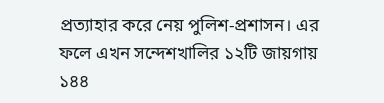প্রত্যাহার করে নেয় পুলিশ-প্রশাসন। এর ফলে এখন সন্দেশখালির ১২টি জায়গায় ১৪৪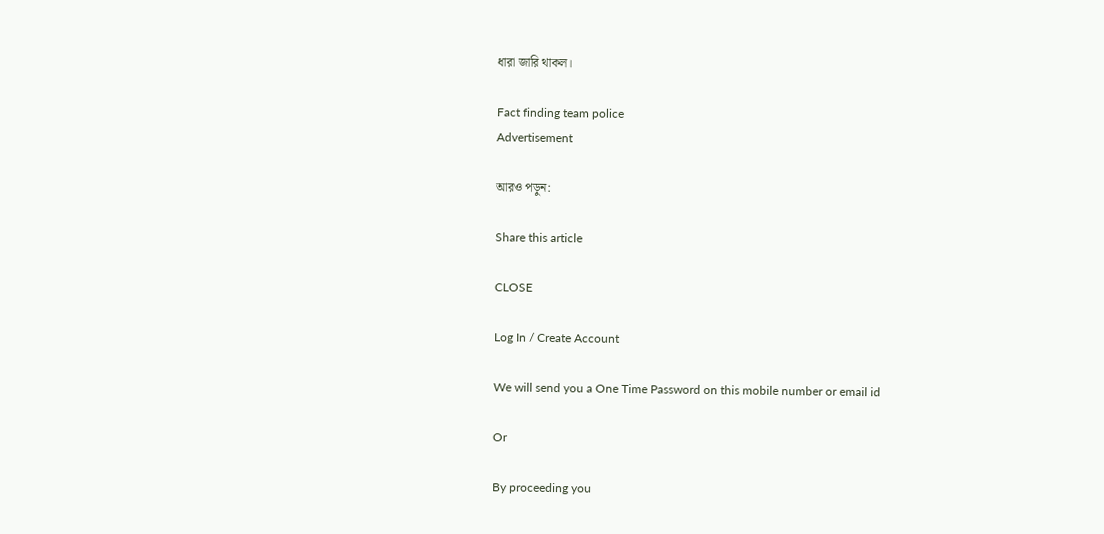ধারা জারি থাকল।

Fact finding team police
Advertisement

আরও পড়ুন:

Share this article

CLOSE

Log In / Create Account

We will send you a One Time Password on this mobile number or email id

Or

By proceeding you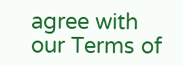agree with our Terms of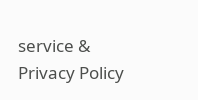service & Privacy Policy